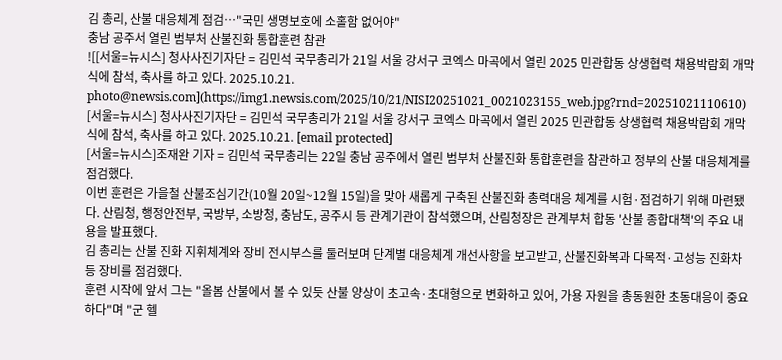김 총리, 산불 대응체계 점검…"국민 생명보호에 소홀함 없어야"
충남 공주서 열린 범부처 산불진화 통합훈련 참관
![[서울=뉴시스] 청사사진기자단 = 김민석 국무총리가 21일 서울 강서구 코엑스 마곡에서 열린 2025 민관합동 상생협력 채용박람회 개막식에 참석, 축사를 하고 있다. 2025.10.21. photo@newsis.com](https://img1.newsis.com/2025/10/21/NISI20251021_0021023155_web.jpg?rnd=20251021110610)
[서울=뉴시스] 청사사진기자단 = 김민석 국무총리가 21일 서울 강서구 코엑스 마곡에서 열린 2025 민관합동 상생협력 채용박람회 개막식에 참석, 축사를 하고 있다. 2025.10.21. [email protected]
[서울=뉴시스]조재완 기자 = 김민석 국무총리는 22일 충남 공주에서 열린 범부처 산불진화 통합훈련을 참관하고 정부의 산불 대응체계를 점검했다.
이번 훈련은 가을철 산불조심기간(10월 20일~12월 15일)을 맞아 새롭게 구축된 산불진화 총력대응 체계를 시험·점검하기 위해 마련됐다. 산림청, 행정안전부, 국방부, 소방청, 충남도, 공주시 등 관계기관이 참석했으며, 산림청장은 관계부처 합동 '산불 종합대책'의 주요 내용을 발표했다.
김 총리는 산불 진화 지휘체계와 장비 전시부스를 둘러보며 단계별 대응체계 개선사항을 보고받고, 산불진화복과 다목적·고성능 진화차 등 장비를 점검했다.
훈련 시작에 앞서 그는 "올봄 산불에서 볼 수 있듯 산불 양상이 초고속·초대형으로 변화하고 있어, 가용 자원을 총동원한 초동대응이 중요하다"며 "군 헬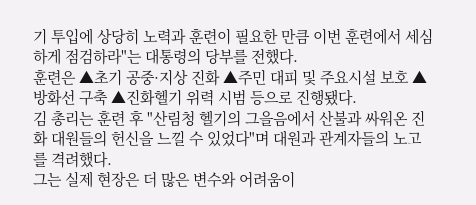기 투입에 상당히 노력과 훈련이 필요한 만큼 이번 훈련에서 세심하게 점검하라"는 대통령의 당부를 전했다.
훈련은 ▲초기 공중·지상 진화 ▲주민 대피 및 주요시설 보호 ▲방화선 구축 ▲진화헬기 위력 시범 등으로 진행됐다.
김 총리는 훈련 후 "산림청 헬기의 그을음에서 산불과 싸워온 진화 대원들의 헌신을 느낄 수 있었다"며 대원과 관계자들의 노고를 격려했다.
그는 실제 현장은 더 많은 변수와 어려움이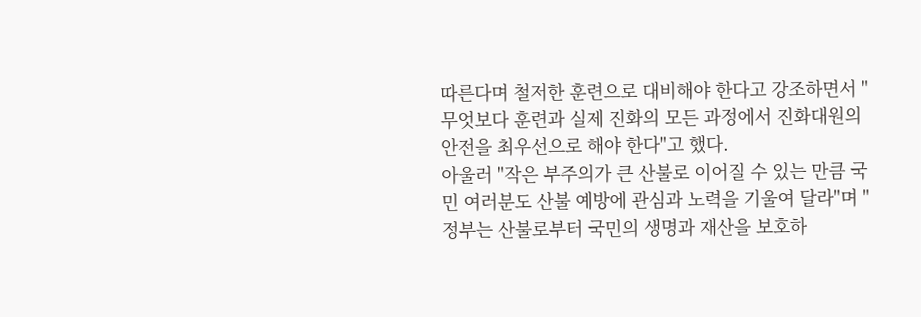따른다며 철저한 훈련으로 대비해야 한다고 강조하면서 "무엇보다 훈련과 실제 진화의 모든 과정에서 진화대원의 안전을 최우선으로 해야 한다"고 했다.
아울러 "작은 부주의가 큰 산불로 이어질 수 있는 만큼 국민 여러분도 산불 예방에 관심과 노력을 기울여 달라"며 "정부는 산불로부터 국민의 생명과 재산을 보호하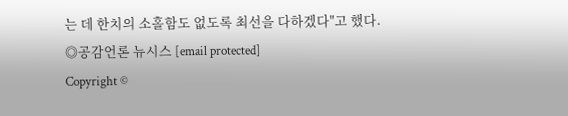는 데 한치의 소홀함도 없도록 최선을 다하겠다"고 했다.
◎공감언론 뉴시스 [email protected]
Copyright ©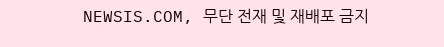NEWSIS.COM, 무단 전재 및 재배포 금지